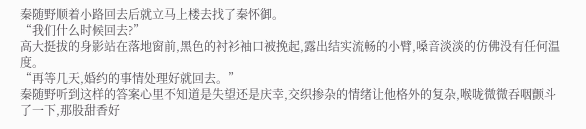秦随野顺着小路回去后就立马上楼去找了秦怀御。
“我们什么时候回去?”
高大挺拔的身影站在落地窗前,黑色的衬衫袖口被挽起,露出结实流畅的小臂,嗓音淡淡的仿佛没有任何温度。
“再等几天,婚约的事情处理好就回去。”
秦随野听到这样的答案心里不知道是失望还是庆幸,交织掺杂的情绪让他格外的复杂,喉咙微微吞咽颤斗了一下,那股甜香好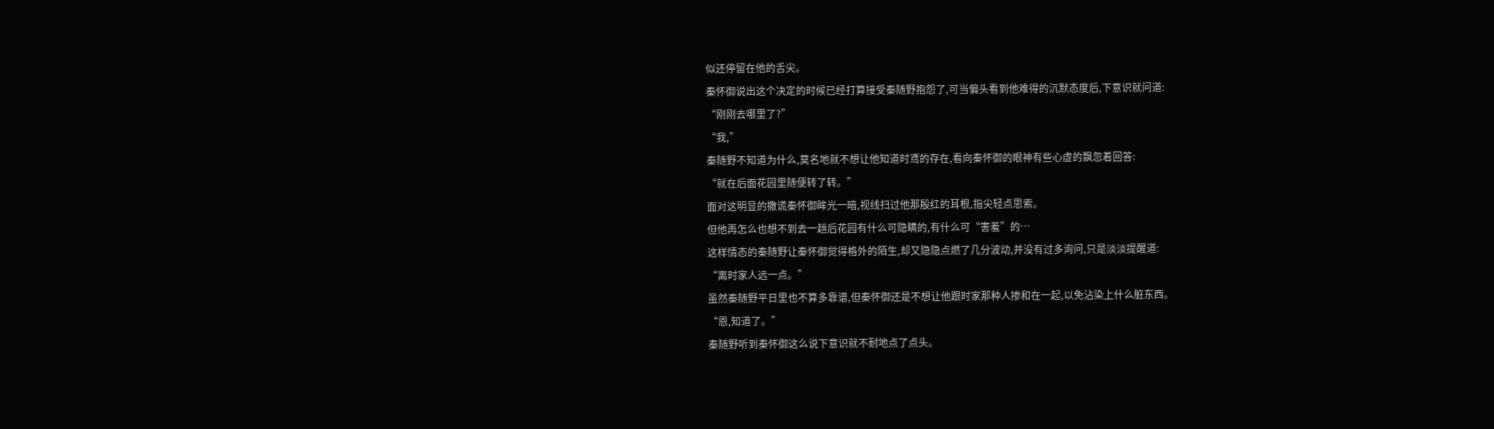似还停留在他的舌尖。
秦怀御说出这个决定的时候已经打算接受秦随野抱怨了,可当偏头看到他难得的沉默态度后,下意识就问道:
“刚刚去哪里了?”
“我,”
秦随野不知道为什么,莫名地就不想让他知道时鸢的存在,看向秦怀御的眼神有些心虚的飘忽着回答:
“就在后面花园里随便转了转。”
面对这明显的撒谎秦怀御眸光一暗,视线扫过他那殷红的耳根,指尖轻点思索。
但他再怎么也想不到去一趟后花园有什么可隐瞒的,有什么可“害羞”的…
这样情态的秦随野让秦怀御觉得格外的陌生,却又隐隐点燃了几分波动,并没有过多询问,只是淡淡提醒道:
“离时家人远一点。”
虽然秦随野平日里也不算多靠谱,但秦怀御还是不想让他跟时家那种人掺和在一起,以免沾染上什么脏东西。
“恩,知道了。”
秦随野听到秦怀御这么说下意识就不耐地点了点头。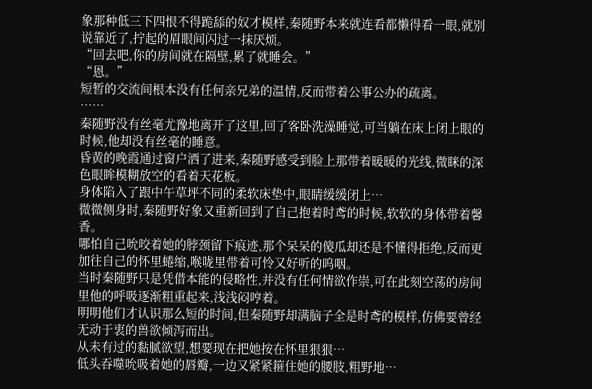象那种低三下四恨不得跪舔的奴才模样,秦随野本来就连看都懒得看一眼,就别说靠近了,拧起的眉眼间闪过一抹厌烦。
“回去吧,你的房间就在隔壁,累了就睡会。”
“恩。”
短暂的交流间根本没有任何亲兄弟的温情,反而带着公事公办的疏离。
……
秦随野没有丝毫尤豫地离开了这里,回了客卧洗澡睡觉,可当躺在床上闭上眼的时候,他却没有丝毫的睡意。
昏黄的晚霞通过窗户洒了进来,秦随野感受到脸上那带着暖暖的光线,微眯的深色眼眸模糊放空的看着天花板。
身体陷入了跟中午草坪不同的柔软床垫中,眼睛缓缓闭上…
微微侧身时,秦随野好象又重新回到了自己抱着时鸢的时候,软软的身体带着馨香。
哪怕自己吮咬着她的脖颈留下痕迹,那个呆呆的傻瓜却还是不懂得拒绝,反而更加往自己的怀里蜷缩,喉咙里带着可怜又好听的呜咽。
当时秦随野只是凭借本能的侵略性,并没有任何情欲作崇,可在此刻空荡的房间里他的呼吸逐渐粗重起来,浅浅闷哼着。
明明他们才认识那么短的时间,但秦随野却满脑子全是时鸢的模样,仿佛要曾经无动于衷的兽欲倾泻而出。
从未有过的黏腻欲望,想要现在把她按在怀里狠狠…
低头吞噬吮吸着她的唇瓣,一边又紧紧箍住她的腰肢,粗野地…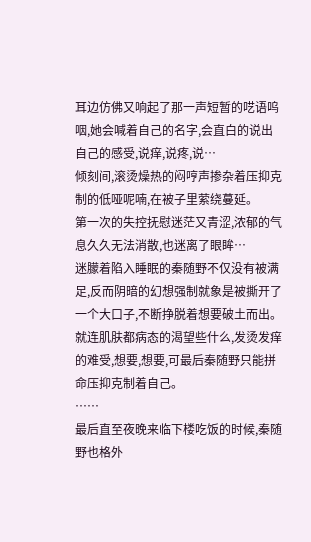耳边仿佛又响起了那一声短暂的呓语呜咽,她会喊着自己的名字,会直白的说出自己的感受,说痒,说疼,说…
倾刻间,滚烫燥热的闷哼声掺杂着压抑克制的低哑呢喃,在被子里萦绕蔓延。
第一次的失控抚慰迷茫又青涩,浓郁的气息久久无法消散,也迷离了眼眸…
迷朦着陷入睡眠的秦随野不仅没有被满足,反而阴暗的幻想强制就象是被撕开了一个大口子,不断挣脱着想要破土而出。
就连肌肤都病态的渴望些什么,发烫发痒的难受,想要,想要,可最后秦随野只能拼命压抑克制着自己。
……
最后直至夜晚来临下楼吃饭的时候,秦随野也格外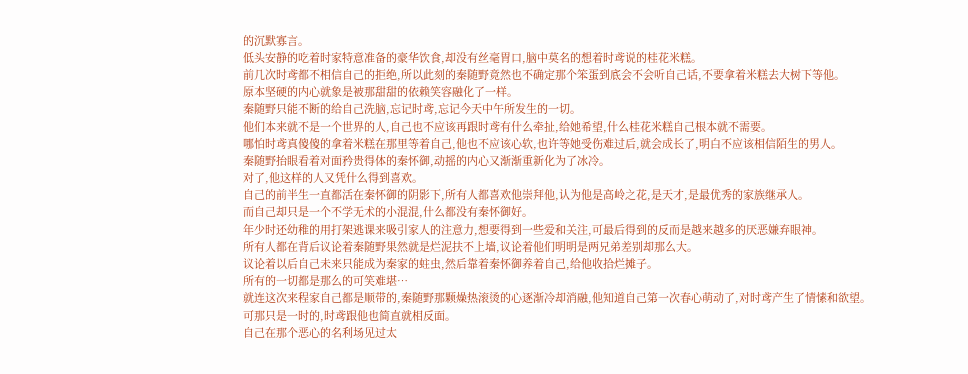的沉默寡言。
低头安静的吃着时家特意准备的豪华饮食,却没有丝毫胃口,脑中莫名的想着时鸢说的桂花米糕。
前几次时鸢都不相信自己的拒绝,所以此刻的秦随野竟然也不确定那个笨蛋到底会不会听自己话,不要拿着米糕去大树下等他。
原本坚硬的内心就象是被那甜甜的依赖笑容融化了一样。
秦随野只能不断的给自己洗脑,忘记时鸢,忘记今天中午所发生的一切。
他们本来就不是一个世界的人,自己也不应该再跟时鸢有什么牵扯,给她希望,什么桂花米糕自己根本就不需要。
哪怕时鸢真傻傻的拿着米糕在那里等着自己,他也不应该心软,也许等她受伤难过后,就会成长了,明白不应该相信陌生的男人。
秦随野抬眼看着对面矜贵得体的秦怀御,动摇的内心又渐渐重新化为了冰冷。
对了,他这样的人又凭什么得到喜欢。
自己的前半生一直都活在秦怀御的阴影下,所有人都喜欢他崇拜他,认为他是高岭之花,是天才,是最优秀的家族继承人。
而自己却只是一个不学无术的小混混,什么都没有秦怀御好。
年少时还幼稚的用打架逃课来吸引家人的注意力,想要得到一些爱和关注,可最后得到的反而是越来越多的厌恶嫌弃眼神。
所有人都在背后议论着秦随野果然就是烂泥扶不上墙,议论着他们明明是两兄弟差别却那么大。
议论着以后自己未来只能成为秦家的蛀虫,然后靠着秦怀御养着自己,给他收拾烂摊子。
所有的一切都是那么的可笑难堪…
就连这次来程家自己都是顺带的,秦随野那颗燥热滚烫的心逐渐冷却消融,他知道自己第一次春心萌动了,对时鸢产生了情愫和欲望。
可那只是一时的,时鸢跟他也简直就相反面。
自己在那个恶心的名利场见过太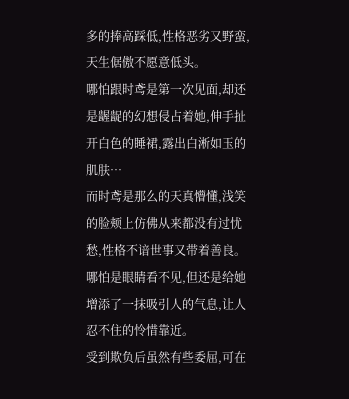多的捧高踩低,性格恶劣又野蛮,天生倨傲不愿意低头。
哪怕跟时鸢是第一次见面,却还是龌龊的幻想侵占着她,伸手扯开白色的睡裙,露出白淅如玉的肌肤…
而时鸢是那么的天真懵懂,浅笑的脸颊上仿佛从来都没有过忧愁,性格不谙世事又带着善良。
哪怕是眼睛看不见,但还是给她增添了一抹吸引人的气息,让人忍不住的怜惜靠近。
受到欺负后虽然有些委屈,可在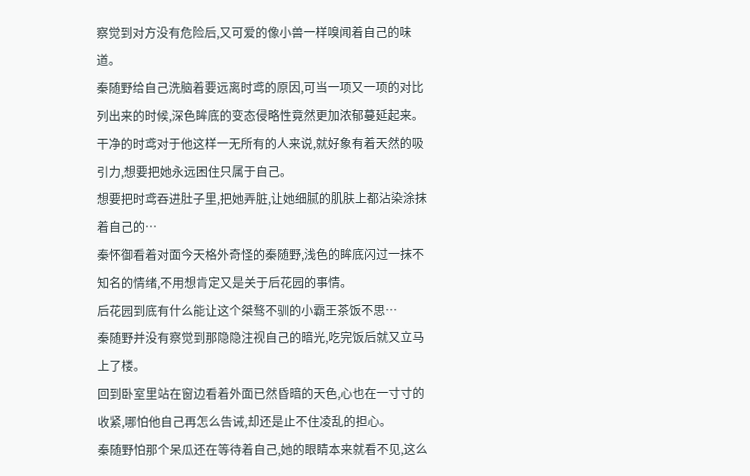察觉到对方没有危险后,又可爱的像小兽一样嗅闻着自己的味道。
秦随野给自己洗脑着要远离时鸢的原因,可当一项又一项的对比列出来的时候,深色眸底的变态侵略性竟然更加浓郁蔓延起来。
干净的时鸢对于他这样一无所有的人来说,就好象有着天然的吸引力,想要把她永远困住只属于自己。
想要把时鸢吞进肚子里,把她弄脏,让她细腻的肌肤上都沾染涂抹着自己的…
秦怀御看着对面今天格外奇怪的秦随野,浅色的眸底闪过一抹不知名的情绪,不用想肯定又是关于后花园的事情。
后花园到底有什么能让这个桀骜不驯的小霸王茶饭不思…
秦随野并没有察觉到那隐隐注视自己的暗光,吃完饭后就又立马上了楼。
回到卧室里站在窗边看着外面已然昏暗的天色,心也在一寸寸的收紧,哪怕他自己再怎么告诫,却还是止不住凌乱的担心。
秦随野怕那个呆瓜还在等待着自己,她的眼睛本来就看不见,这么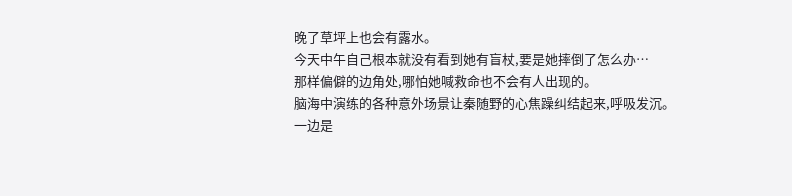晚了草坪上也会有露水。
今天中午自己根本就没有看到她有盲杖,要是她摔倒了怎么办…
那样偏僻的边角处,哪怕她喊救命也不会有人出现的。
脑海中演练的各种意外场景让秦随野的心焦躁纠结起来,呼吸发沉。
一边是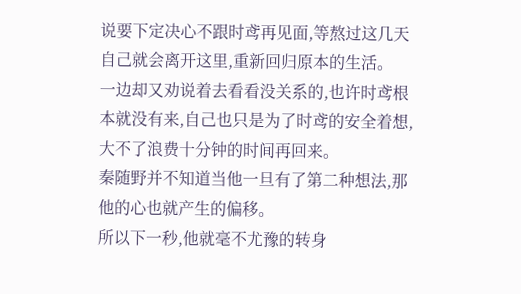说要下定决心不跟时鸢再见面,等熬过这几天自己就会离开这里,重新回归原本的生活。
一边却又劝说着去看看没关系的,也许时鸢根本就没有来,自己也只是为了时鸢的安全着想,大不了浪费十分钟的时间再回来。
秦随野并不知道当他一旦有了第二种想法,那他的心也就产生的偏移。
所以下一秒,他就毫不尤豫的转身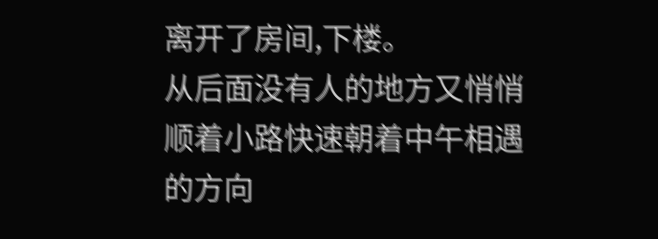离开了房间,下楼。
从后面没有人的地方又悄悄顺着小路快速朝着中午相遇的方向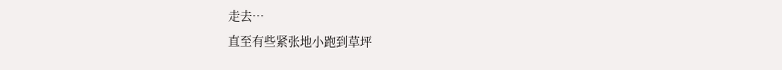走去…
直至有些紧张地小跑到草坪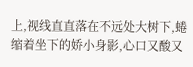上,视线直直落在不远处大树下,蜷缩着坐下的娇小身影,心口又酸又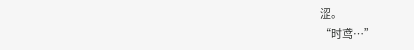涩。
“时鸢…”